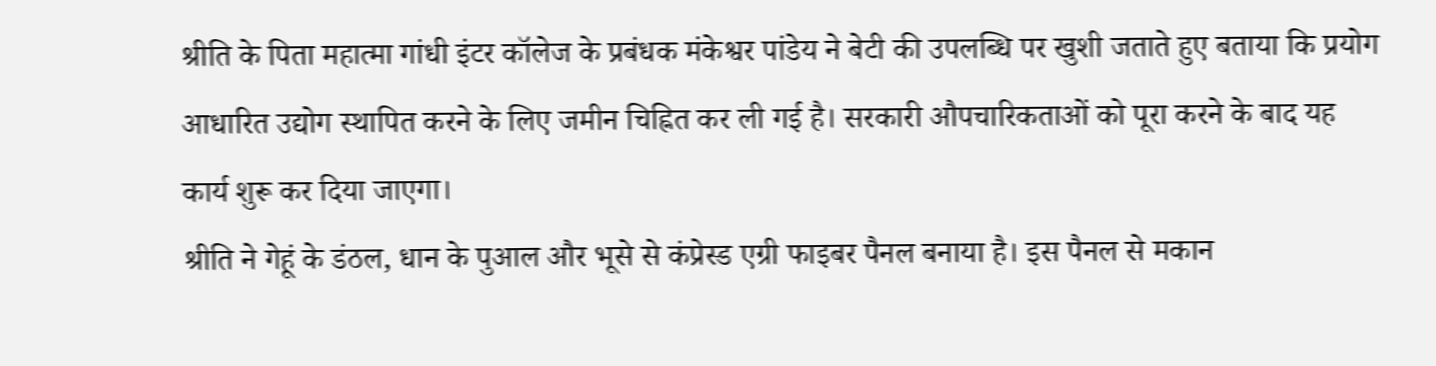श्रीति के पिता महात्मा गांधी इंटर कॉलेज के प्रबंधक मंकेश्वर पांडेय ने बेटी की उपलब्धि पर खुशी जताते हुए बताया कि प्रयोग आधारित उद्योग स्थापित करने के लिए जमीन चिह्नित कर ली गई है। सरकारी औपचारिकताओं को पूरा करने के बाद यह कार्य शुरू कर दिया जाएगा।
श्रीति ने गेहूं के डंठल, धान के पुआल और भूसे से कंप्रेस्ड एग्री फाइबर पैनल बनाया है। इस पैनल से मकान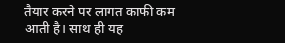तैयार करने पर लागत काफी कम आती है। साथ ही यह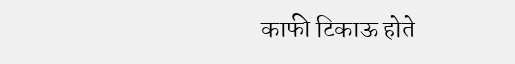काफी टिकाऊ होते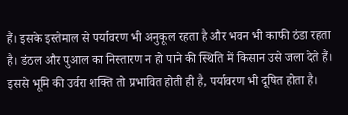हैं। इसके इस्तेमाल से पर्यावरण भी अनुकूल रहता है और भवन भी काफी ठंडा रहता है। डंठल और पुआल का निस्तारण न हो पाने की स्थिति में किसान उसे जला देते हैं। इससे भूमि की उर्वरा शक्ति तो प्रभावित होती ही है, पर्यावरण भी दूषित होता है।